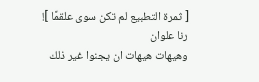[ ثمرة التطبيع لم تكن سوى علقمًا ]!
رنا علوان
وهيهات هيهات ان يجنوا غير ذلك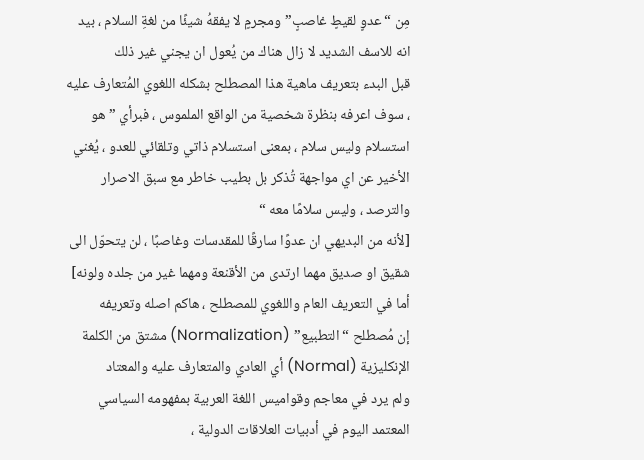مِن “عدوٍ لقيطٍ غاصبٍ” ومجرمٍ لا يفقهُ شيئًا من لغةِ السلام ، بيد انه للاسف الشديد لا زال هناك من يُعول ان يجني غير ذلك
قبل البدء بتعريف ماهية هذا المصطلح بشكله اللغوي المُتعارف عليه ، سوف اعرفه بنظرة شخصية من الواقع الملموس ، فبرأي ” هو استسلام وليس سلام ، بمعنى استسلام ذاتي وتلقائي للعدو ، يُغني الأخير عن اي مواجهة تُذكر بل بطيب خاطر مع سبق الاصرار والترصد ، وليس سلامًا معه “
[لأنه من البديهي ان عدوًا سارقًا للمقدسات وغاصبًا ، لن يتحوّل الى شقيق او صديق مهما ارتدى من الأقنعة ومهما غير من جلده ولونه]
أما في التعريف العام واللغوي للمصطلح ، هاكم اصله وتعريفه
إن مُصطلح “التطبيع” (Normalization) مشتق من الكلمة الإنكليزية (Normal) أي العادي والمتعارف عليه والمعتاد
ولم يرد في معاجم وقواميس اللغة العربية بمفهومه السياسي المعتمد اليوم في أدبيات العلاقات الدولية ،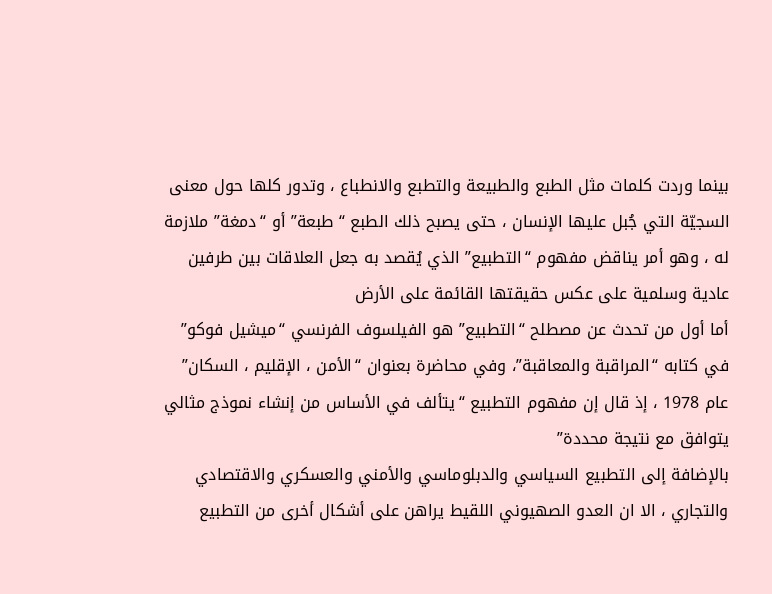بينما وردت كلمات مثل الطبع والطبيعة والتطبع والانطباع ، وتدور كلها حول معنى السجيّة التي جُبل عليها الإنسان ، حتى يصبح ذلك الطبع “طبعة” أو “دمغة” ملازمة له ، وهو أمر يناقض مفهوم “التطبيع” الذي يُقصد به جعل العلاقات بين طرفين عادية وسلمية على عكس حقيقتها القائمة على الأرض
أما أول من تحدث عن مصطلح “التطبيع” هو الفيلسوف الفرنسي “ميشيل فوكو” في كتابه “المراقبة والمعاقبة”، وفي محاضرة بعنوان “الأمن ، الإقليم ، السكان” عام 1978 ، إذ قال إن مفهوم التطبيع “يتألف في الأساس من إنشاء نموذج مثالي يتوافق مع نتيجة محددة”
بالإضافة إلى التطبيع السياسي والدبلوماسي والأمني والعسكري والاقتصادي والتجاري ، الا ان العدو الصهيوني اللقيط يراهن على أشكال أخرى من التطبيع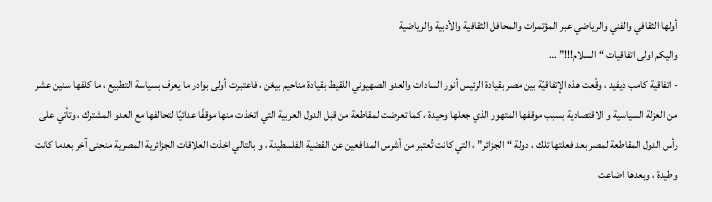أولها الثقافي والفني والرياضي عبر المؤتمرات والمحافل الثقافية والأدبية والرياضية
واليكم اولى اتفاقيات “السلام!!!” …
- اتفاقية كامب ديفيد ، وقّعت هذه الإتفاقيّة بين مصر بقيادة الرئيس أنور السادات والعدو الصهيوني اللقيط بقيادة مناحيم بيغن ، فاعتبرت أولى بوادر ما يعرف بسياسة التطبيع ، ما كلفها سنين عشر من العزلة السياسية و الاقتصادية بسبب موقفها المتهور الذي جعلها وحيدة ، كما تعرضت لمقاطعة من قبل الدول العربية التي اتخذت منها موقفًا عدائيًا لتحالفها مع العدو المشترك ، وتأتي على رأس الدول المقاطعة لمصر بعد فعلتها تلك ، دولة “الجزائر” ، التي كانت تُعتبر من أشرس المدافعين عن القضية الفلسطينة ، و بالتالي اخذت العلاقات الجزائرية المصرية منحنى آخر بعدما كانت وطيدة ، وبعدها اضاعت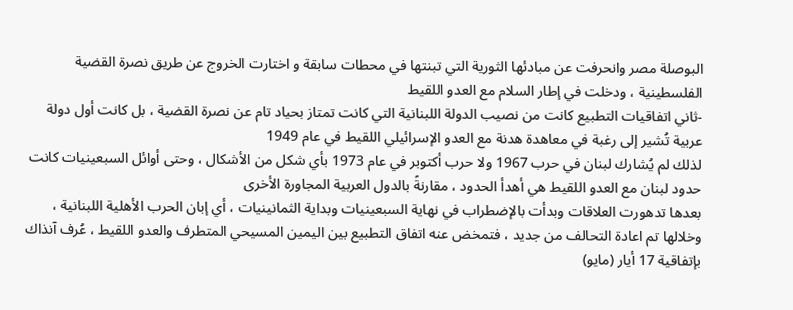البوصلة مصر وانحرفت عن مبادئها الثورية التي تبنتها في محطات سابقة و اختارت الخروج عن طريق نصرة القضية الفلسطينية ، ودخلت في إطار السلام مع العدو اللقيط
-ثاني اتفاقيات التطبيع كانت من نصيب الدولة اللبنانية التي كانت تمتاز بحياد تام عن نصرة القضية ، بل كانت أول دولة عربية تُشير إلى رغبة في معاهدة هدنة مع العدو الإسرائيلي اللقيط في عام 1949
لذلك لم يُشارك لبنان في حرب 1967 ولا حرب أكتوبر في عام 1973 بأي شكل من الأشكال ، وحتى أوائل السبعينيات كانت حدود لبنان مع العدو اللقيط هي أهدأ الحدود ، مقارنةً بالدول العربية المجاورة الأخرى
بعدها تدهورت العلاقات وبدأت بالإضطراب في نهاية السبعينيات وبداية الثمانينيات ، أي إبان الحرب الأهلية اللبنانية ، وخلالها تم اعادة التحالف من جديد ، فتمخض عنه اتفاق التطبيع بين اليمين المسيحي المتطرف والعدو اللقيط ، عُرف آنذاك بإتفاقية 17 أيار (مايو)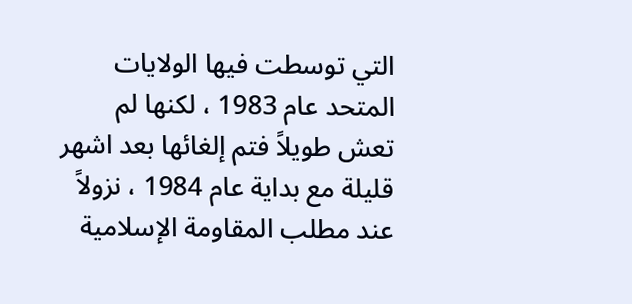التي توسطت فيها الولايات المتحد عام 1983 ، لكنها لم تعش طويلاً فتم إلغائها بعد اشهر قليلة مع بداية عام 1984 ، نزولاً عند مطلب المقاومة الإسلامية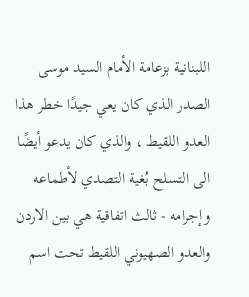اللبنانية بزعامة الأمام السيد موسى الصدر الذي كان يعي جيدًا خطر هذا العدو اللقيط ، والذي كان يدعو أيضًا الى التسلح بُغية التصدي لأطماعه وإجرامه - ثالث اتفاقية هي بين الاردن والعدو الصهيوني اللقيط تحت اسم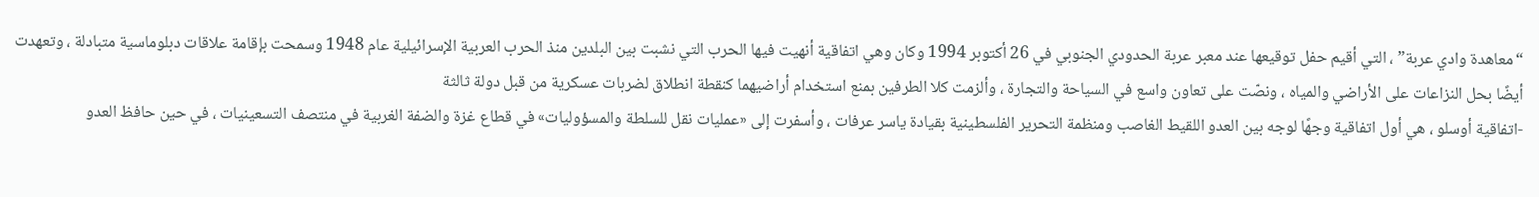“معاهدة وادي عربة” ، التي أقيم حفل توقيعها عند معبر عربة الحدودي الجنوبي في 26 أكتوبر 1994 وكان وهي اتفاقية أنهيت فيها الحرب التي نشبت بين البلدين منذ الحرب العربية الإسرائيلية عام 1948 وسمحت بإقامة علاقات دبلوماسية متبادلة ، وتعهدت أيضًا بحل النزاعات على الأراضي والمياه ، ونصّت على تعاون واسع في السياحة والتجارة ، وألزمت كلا الطرفين بمنع استخدام أراضيهما كنقطة انطلاق لضربات عسكرية من قبل دولة ثالثة
-اتفاقية أوسلو ، هي أول اتفاقية وجهًا لوجه بين العدو اللقيط الغاصب ومنظمة التحرير الفلسطينية بقيادة ياسر عرفات ، وأسفرت إلى «عمليات نقل للسلطة والمسؤوليات» في قطاع غزة والضفة الغربية في منتصف التسعينيات ، في حين حافظ العدو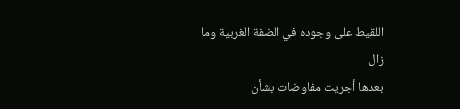اللقيط على وجوده في الضفة الغربية وما زال
بعدها أجريت مفاوضات بشأن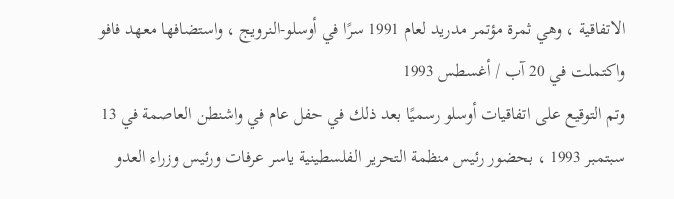الاتفاقية ، وهي ثمرة مؤتمر مدريد لعام 1991 سرًا في أوسلو-النرويج ، واستضافها معهد فافو واكتملت في 20 آب / أغسطس 1993
وتم التوقيع على اتفاقيات أوسلو رسميًا بعد ذلك في حفل عام في واشنطن العاصمة في 13 سبتمبر 1993 ، بحضور رئيس منظمة التحرير الفلسطينية ياسر عرفات ورئيس وزراء العدو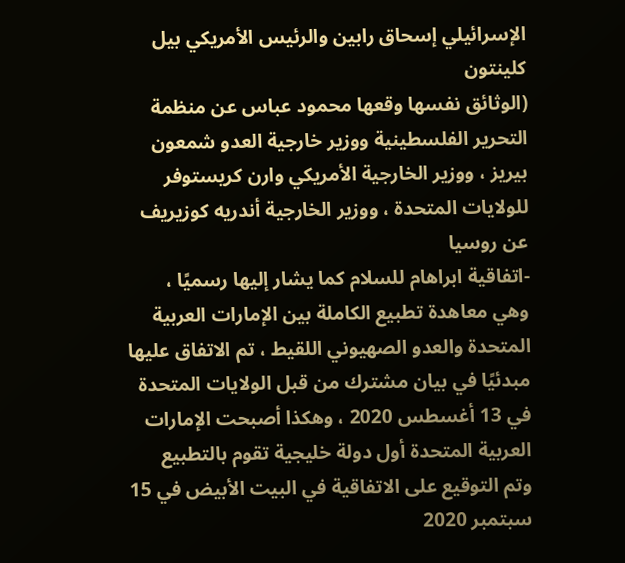الإسرائيلي إسحاق رابين والرئيس الأمريكي بيل كلينتون
(الوثائق نفسها وقعها محمود عباس عن منظمة التحرير الفلسطينية ووزير خارجية العدو شمعون بيريز ، ووزير الخارجية الأمريكي وارن كريستوفر للولايات المتحدة ، ووزير الخارجية أندريه كوزيريف عن روسيا
-اتفاقية ابراهام للسلام كما يشار إليها رسميًا ، وهي معاهدة تطبيع الكاملة بين الإمارات العربية المتحدة والعدو الصهيوني اللقيط ، تم الاتفاق عليها مبدئيًا في بيان مشترك من قبل الولايات المتحدة في 13 أغسطس 2020 ، وهكذا أصبحت الإمارات العربية المتحدة أول دولة خليجية تقوم بالتطبيع وتم التوقيع على الاتفاقية في البيت الأبيض في 15 سبتمبر 2020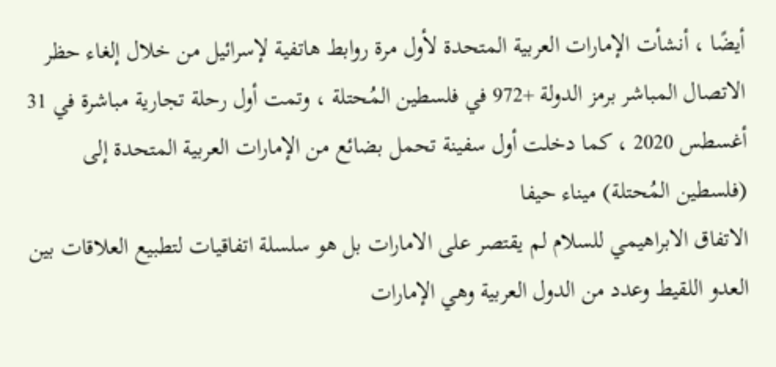أيضًا ، أنشأت الإمارات العربية المتحدة لأول مرة روابط هاتفية لإسرائيل من خلال إلغاء حظر الاتصال المباشر برمز الدولة +972 في فلسطين المُحتلة ، وتمت أول رحلة تجارية مباشرة في 31 أغسطس 2020 ، كما دخلت أول سفينة تحمل بضائع من الإمارات العربية المتحدة إلى (فلسطين المُحتلة) ميناء حيفا
الاتفاق الابراهيمي للسلام لم يقتصر على الامارات بل هو سلسلة اتفاقيات لتطبيع العلاقات بين العدو اللقيط وعدد من الدول العربية وهي الإمارات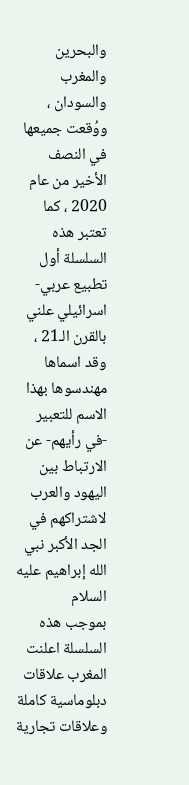والبحرين والمغرب والسودان ، ووُقعت جميعها في النصف الأخير من عام 2020 ، كما تعتبر هذه السلسلة أول تطبيع عربي-اسرائيلي علني بالقرن الـ21 ، وقد اسماها مهندسوها بهذا الاسم للتعبير -في رأيهم- عن الارتباط بين اليهود والعرب لاشتراكهم في الجد الأكبر نبي الله إبراهيم عليه السلام
بموجب هذه السلسلة اعلنت المغرب علاقات دبلوماسية كاملة وعلاقات تجارية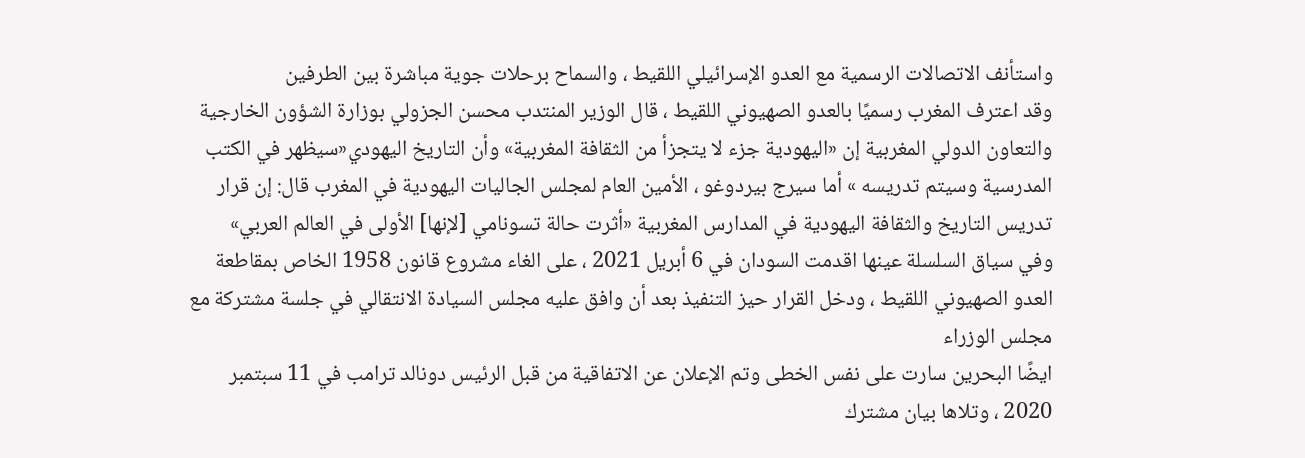واستأنف الاتصالات الرسمية مع العدو الإسرائيلي اللقيط ، والسماح برحلات جوية مباشرة بين الطرفين
وقد اعترف المغرب رسميًا بالعدو الصهيوني اللقيط ، قال الوزير المنتدب محسن الجزولي بوزارة الشؤون الخارجية والتعاون الدولي المغربية إن «اليهودية جزء لا يتجزأ من الثقافة المغربية» وأن التاريخ اليهودي«سيظهر في الكتب المدرسية وسيتم تدريسه » أما سيرج بيردوغو ، الأمين العام لمجلس الجاليات اليهودية في المغرب قال: إن قرار تدريس التاريخ والثقافة اليهودية في المدارس المغربية «أثرت حالة تسونامي [لإنها] الأولى في العالم العربي»
وفي سياق السلسلة عينها اقدمت السودان في 6 أبريل 2021 ، على الغاء مشروع قانون 1958 الخاص بمقاطعة العدو الصهيوني اللقيط ، ودخل القرار حيز التنفيذ بعد أن وافق عليه مجلس السيادة الانتقالي في جلسة مشتركة مع مجلس الوزراء
ايضًا البحرين سارت على نفس الخطى وتم الإعلان عن الاتفاقية من قبل الرئيس دونالد ترامب في 11 سبتمبر 2020 ، وتلاها بيان مشترك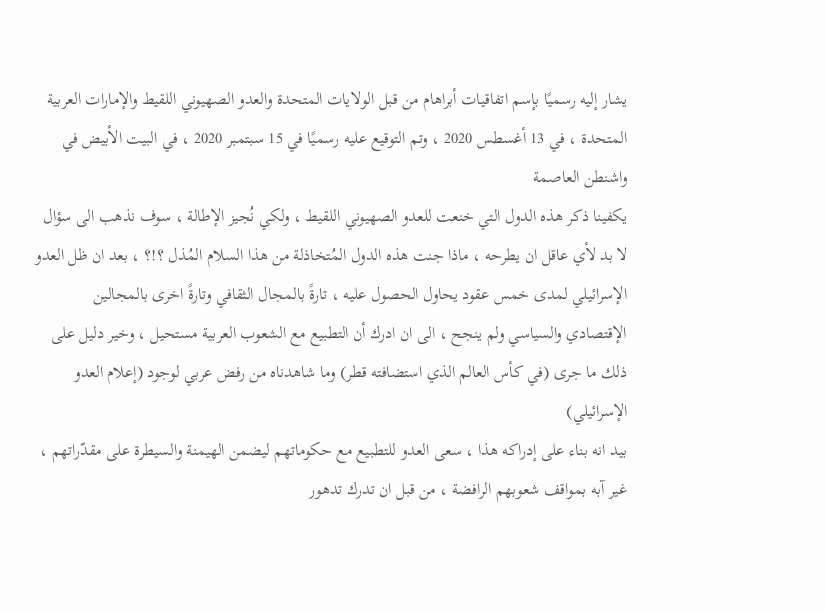يشار إليه رسميًا بإسم اتفاقيات أبراهام من قبل الولايات المتحدة والعدو الصهيوني اللقيط والإمارات العربية المتحدة ، في 13 أغسطس 2020 ، وتم التوقيع عليه رسميًا في 15 سبتمبر 2020 ، في البيت الأبيض في واشنطن العاصمة
يكفينا ذكر هذه الدول التي خنعت للعدو الصهيوني اللقيط ، ولكي نُجيز الإطالة ، سوف نذهب الى سؤال لا بد لأي عاقل ان يطرحه ، ماذا جنت هذه الدول المُتخاذلة من هذا السلام المُذل ؟!؟ ، بعد ان ظل العدو الإسرائيلي لمدى خمس عقود يحاول الحصول عليه ، تارةً بالمجال الثقافي وتارةً اخرى بالمجالين الإقتصادي والسياسي ولم ينجح ، الى ان ادرك أن التطبيع مع الشعوب العربية مستحيل ، وخير دليل على ذلك ما جرى (في كأس العالم الذي استضافته قطر) وما شاهدناه من رفض عربي لوجود (إعلام العدو الإسرائيلي)
بيد انه بناء على إدراكه هذا ، سعى العدو للتطبيع مع حكوماتهم ليضمن الهيمنة والسيطرة على مقدّراتهم ، غير آبه بمواقف شعوبهم الرافضة ، من قبل ان تدرك تدهور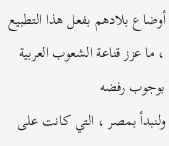أوضاع بلادهم بفعل هذا التطبيع ، ما عزز قناعة الشعوب العربية بوجوب رفضه
ولنبدأ بمصر ، التي كانت على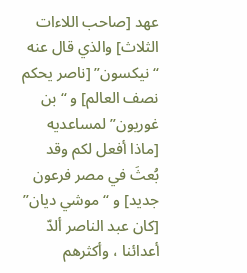عهد [صاحب اللاءات الثلاث] والذي قال عنه “نيكسون” [ناصر يحكم نصف العالم] و “بن غوريون” لمساعديه [ماذا أفعل لكم وقد بُعثَ في مصر فرعون جديد] و “موشي ديان” [كان عبد الناصر ألدّ أعدائنا ، وأكثرهم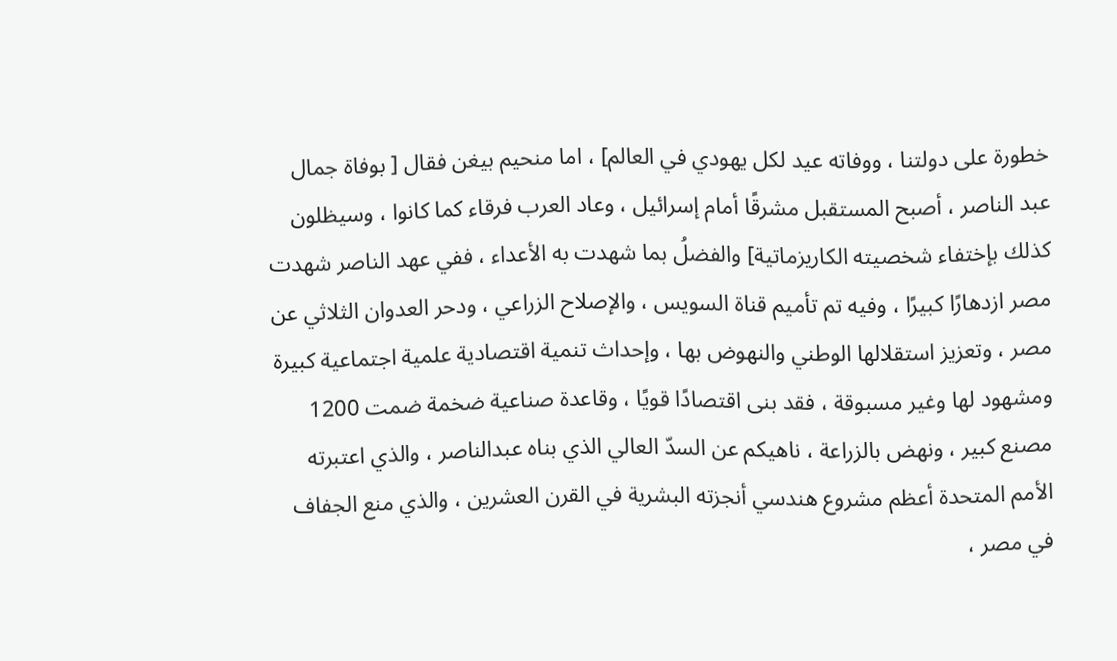خطورة على دولتنا ، ووفاته عيد لكل يهودي في العالم] ، اما منحيم بيغن فقال [ بوفاة جمال عبد الناصر ، أصبح المستقبل مشرقًا أمام إسرائيل ، وعاد العرب فرقاء كما كانوا ، وسيظلون كذلك بإختفاء شخصيته الكاريزماتية] والفضلُ بما شهدت به الأعداء ، ففي عهد الناصر شهدت مصر ازدهارًا كبيرًا ، وفيه تم تأميم قناة السويس ، والإصلاح الزراعي ، ودحر العدوان الثلاثي عن مصر ، وتعزيز استقلالها الوطني والنهوض بها ، وإحداث تنمية اقتصادية علمية اجتماعية كبيرة ومشهود لها وغير مسبوقة ، فقد بنى اقتصادًا قويًا ، وقاعدة صناعية ضخمة ضمت 1200 مصنع كبير ، ونهض بالزراعة ، ناهيكم عن السدّ العالي الذي بناه عبدالناصر ، والذي اعتبرته الأمم المتحدة أعظم مشروع هندسي أنجزته البشرية في القرن العشرين ، والذي منع الجفاف في مصر ،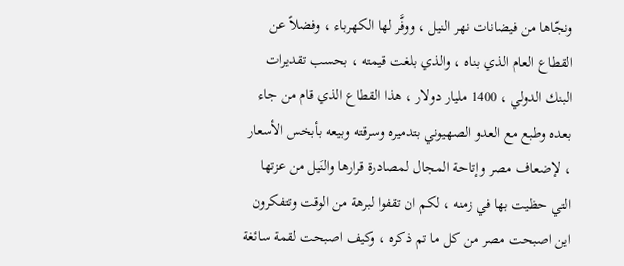ونجّاها من فيضانات نهر النيل ، ووفَّر لها الكهرباء ، وفضلاً عن القطاع العام الذي بناه ، والذي بلغت قيمته ، بحسب تقديرات البنك الدولي ، 1400 مليار دولار ، هذا القطاع الذي قام من جاء بعده وطبع مع العدو الصهيوني بتدميره وسرقته وبيعه بأبخس الأسعار ، لإضعاف مصر وإتاحة المجال لمصادرة قرارها والنَيل من عزتها التي حظيت بها في زمنه ، لكم ان تقفوا لبرهة من الوقت وتتفكرون اين اصبحت مصر من كل ما تم ذكره ، وكيف اصبحت لقمة سائغة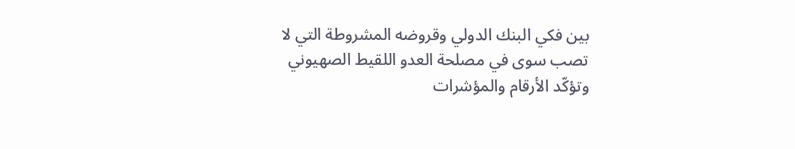بين فكي البنك الدولي وقروضه المشروطة التي لا تصب سوى في مصلحة العدو اللقيط الصهيوني
وتؤكّد الأرقام والمؤشرات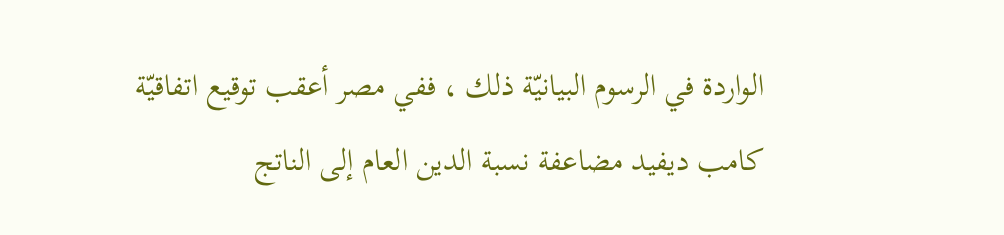الواردة في الرسوم البيانيّة ذلك ، ففي مصر أعقب توقيع اتفاقيّة كامب ديفيد مضاعفة نسبة الدين العام إلى الناتج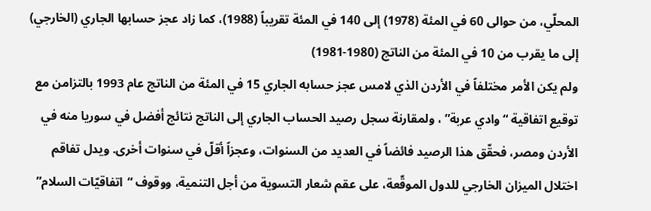المحلّي، من حوالى 60 في المئة (1978) إلى 140 في المئة تقريباً (1988)، كما زاد عجز حسابها الجاري (الخارجي) إلى ما يقرب من 10 في المئة من الناتج (1980-1981)
ولم يكن الأمر مختلفاً في الأردن الذي لامس عجز حسابه الجاري 15 في المئة من الناتج عام 1993 بالتزامن مع توقيع اتفاقية “وادي عربة” ، ولمقارنة سجل رصيد الحساب الجاري إلى الناتج نتائج أفضل في سوريا منه في الأردن ومصر، فحقّق هذا الرصيد فائضاً في العديد من السنوات، وعجزاً أقلّ في سنوات أخرى. ويدل تفاقم اختلال الميزان الخارجي للدول الموقّعة، على عقم شعار التسوية من أجل التنمية، ووقوف “اتفاقيّات السلام”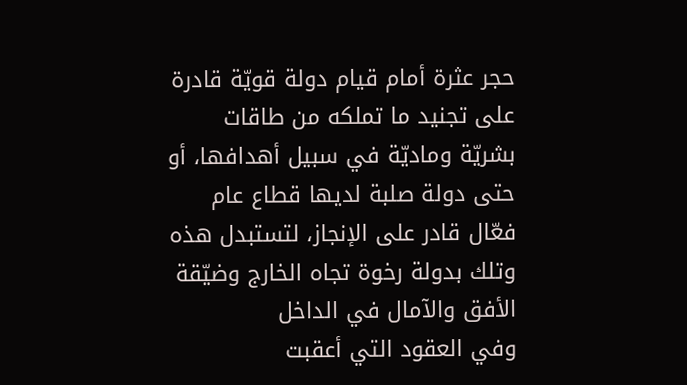حجر عثرة أمام قيام دولة قويّة قادرة على تجنيد ما تملكه من طاقات بشريّة وماديّة في سبيل أهدافها، أو حتى دولة صلبة لديها قطاع عام فعّال قادر على الإنجاز، لتستبدل هذه وتلك بدولة رخوة تجاه الخارج وضيّقة الأفق والآمال في الداخل
وفي العقود التي أعقبت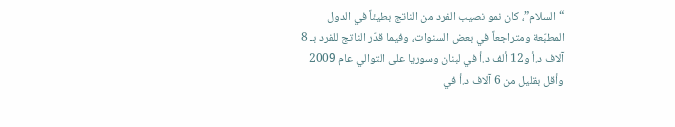“السلام”، كان نمو نصيب الفرد من الناتج بطيئاً في الدول المطبّعة ومتراجعاً في بعض السنوات، وفيما قدّر الناتج للفرد بـ 8 آلاف د.أ و12 ألف د.أ في لبنان وسوريا على التوالي عام 2009 وأقل بقليل من 6 آلاف د.أ في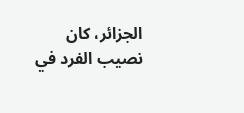الجزائر، كان نصيب الفرد في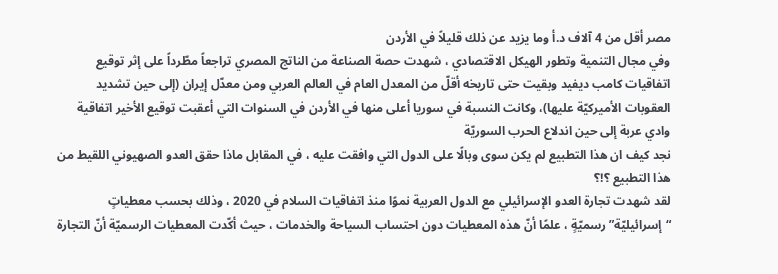مصر أقل من 4 آلاف د.أ وما يزيد عن ذلك قليلاً في الأردن
وفي مجال التنمية وتطور الهيكل الاقتصادي ، شهدت حصة الصناعة من الناتج المصري تراجعاً مطّرداً على إثر توقيع اتفاقيات كامب ديفيد وبقيت حتى تاريخه أقلّ من المعدل العام في العالم العربي ومن معدّل إيران (إلى حين تشديد العقوبات الأميركيّة عليها)، وكانت النسبة في سوريا أعلى منها في الأردن في السنوات التي أعقبت توقيع الأخير اتفاقية وادي عربة إلى حين اندلاع الحرب السوريّة
نجد كيف ان هذا التطبيع لم يكن سوى وبالًا على الدول التي وافقت عليه ، في المقابل ماذا حقق العدو الصهيوني اللقيط من هذا التطبيع ؟!؟
لقد شهدت تجارة العدو الإسرائيلي مع الدول العربية نموًا منذ اتفاقيات السلام في 2020 ، وذلك بحسب معطياتٍ “إسرائيليّة” رسميّةٍ ، علمًا أنّ هذه المعطيات دون احتساب السياحة والخدمات ، حيث أكّدت المعطيات الرسميّة أنّ التجارة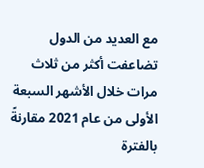مع العديد من الدول تضاعفت أكثر من ثلاث مرات خلال الأشهر السبعة الأولى من عام 2021 مقارنةً بالفترة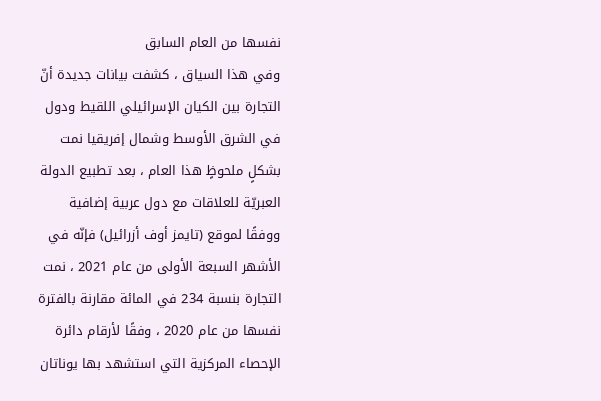نفسها من العام السابق
وفي هذا السياق ، كشفت بيانات جديدة أنّ التجارة بين الكيان الإسرائيلي اللقيط ودول في الشرق الأوسط وشمال إفريقيا نمت بشكلٍ ملحوظٍ هذا العام ، بعد تطبيع الدولة العبريّة للعلاقات مع دول عربية إضافية
ووفقًا لموقع (تايمز أوف أزرائيل) فإنّه في الأشهر السبعة الأولى من عام 2021 ، نمت التجارة بنسبة 234 في المائة مقارنة بالفترة نفسها من عام 2020 ، وفقًا لأرقام دائرة الإحصاء المركزية التي استشهد بها يوناتان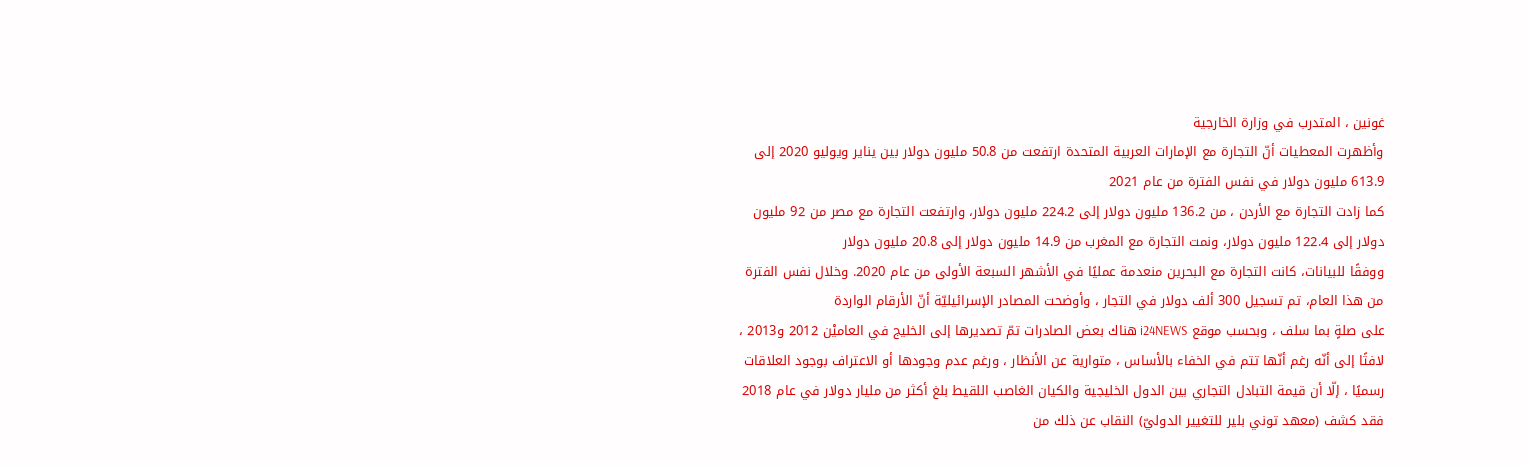غونين ، المتدرب في وزارة الخارجية
وأظهرت المعطيات أنّ التجارة مع الإمارات العربية المتحدة ارتفعت من 50.8 مليون دولار بين يناير ويوليو 2020 إلى 613.9 مليون دولار في نفس الفترة من عام 2021
كما زادت التجارة مع الأردن ، من 136.2 مليون دولار إلى 224.2 مليون دولار، وارتفعت التجارة مع مصر من 92 مليون دولار إلى 122.4 مليون دولار، ونمت التجارة مع المغرب من 14.9 مليون دولار إلى 20.8 مليون دولار
ووفقًا للبيانات، كانت التجارة مع البحرين منعدمة عمليًا في الأشهر السبعة الأولى من عام 2020. وخلال نفس الفترة من هذا العام، تم تسجيل 300 ألف دولار في التجار ، وأوضحت المصادر الإسرائيليّة أنّ الأرقام الواردة
على صلةٍ بما سلف ، وبحسب موقع i24NEWS هناك بعض الصادرات تمّ تصديرها إلى الخليج في العاميْن 2012 و2013 ، لافتًا إلى أنّه رغم أنّها تتم في الخفاء بالأساس ، متوارية عن الأنظار ، ورغم عدم وجودها أو الاعتراف بوجود العلاقات رسميًا ، إلّا أن قيمة التبادل التجاري بين الدول الخليجية والكيان الغاصب اللقيط بلغ أكثر من مليار دولار في عام 2018
فقد كشف (معهد توني بلير للتغيير الدوليّ) النقاب عن ذلك من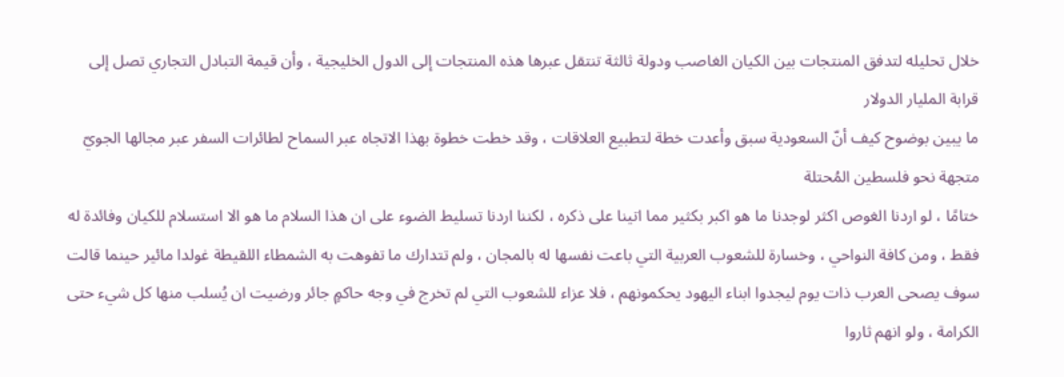خلال تحليله لتدفق المنتجات بين الكيان الغاصب ودولة ثالثة تنتقل عبرها هذه المنتجات إلى الدول الخليجية ، وأن قيمة التبادل التجاري تصل إلى قرابة المليار الدولار
ما يبين بوضوح كيف أنّ السعودية سبق وأعدت خطة لتطبيع العلاقات ، وقد خطت خطوة بهذا الاتجاه عبر السماح لطائرات السفر عبر مجالها الجويّ متجهة نحو فلسطين المُحتلة
ختامًا ، لو اردنا الغوص اكثر لوجدنا ما هو اكبر بكثير مما اتينا على ذكره ، لكننا اردنا تسليط الضوء على ان هذا السلام ما هو الا استسلام للكيان وفائدة له فقط ، ومن كافة النواحي ، وخسارة للشعوب العربية التي باعت نفسها له بالمجان ، ولم تتدارك ما تفوهت به الشمطاء اللقيطة غولدا مائير حينما قالت سوف يصحى العرب ذات يوم ليجدوا ابناء اليهود يحكمونهم ، فلا عزاء للشعوب التي لم تخرج في وجه حاكمٍ جائر ورضيت ان يُسلب منها كل شيء حتى الكرامة ، ولو انهم ثاروا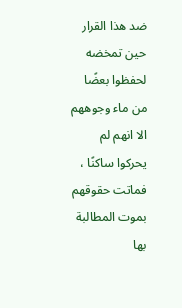ضد هذا القرار حين تمخضه لحفظوا بعضًا من ماء وجوههم الا انهم لم يحركوا ساكنًا ، فماتت حقوقهم بموت المطالبة بها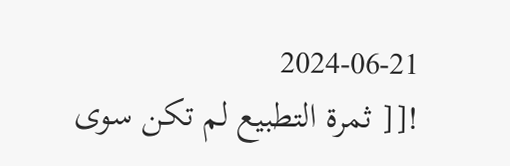2024-06-21
![[ ثمرة التطبيع لم تكن سوى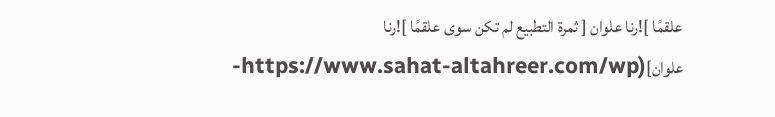علقمًا ]!رنا علوان [ ثمرة التطبيع لم تكن سوى علقمًا ]!رنا علوان](https://www.sahat-altahreer.com/wp-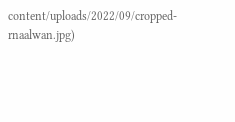content/uploads/2022/09/cropped-rnaalwan.jpg)